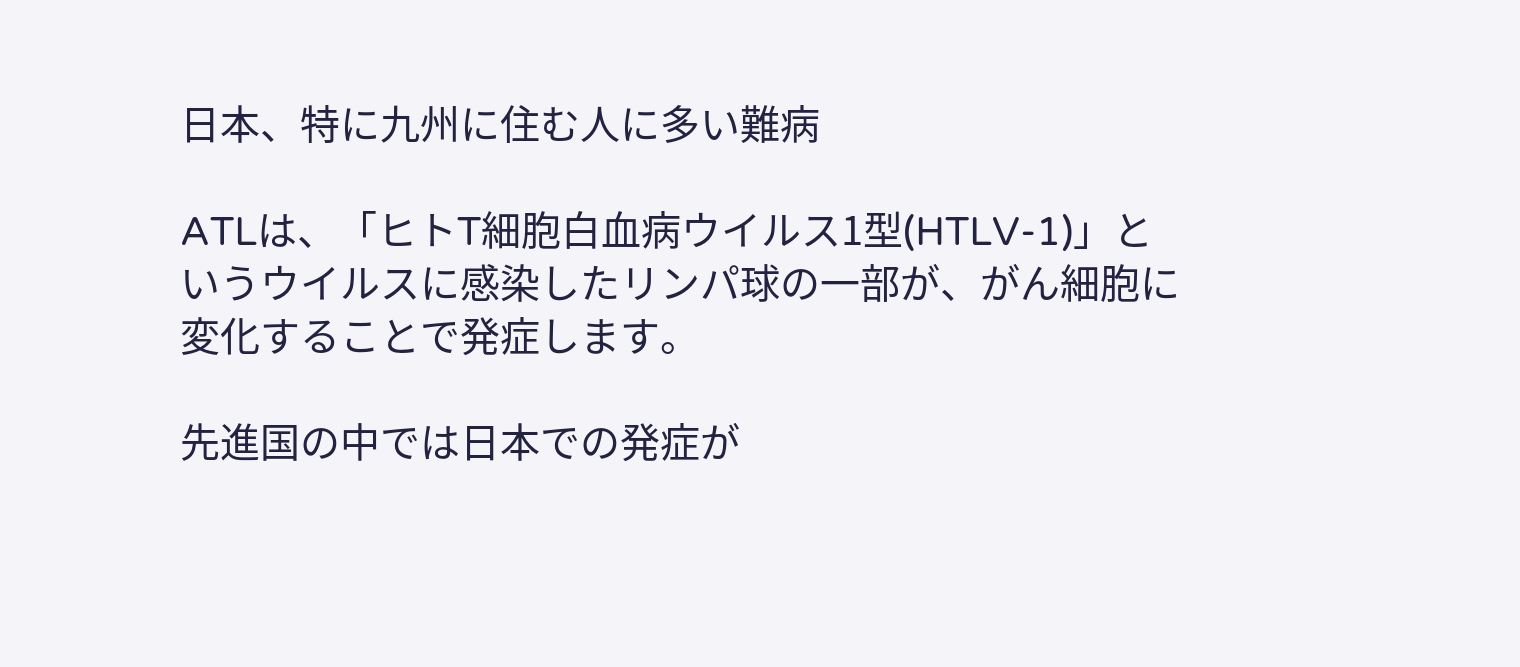日本、特に九州に住む人に多い難病

ATLは、「ヒトT細胞白血病ウイルス1型(HTLV-1)」というウイルスに感染したリンパ球の一部が、がん細胞に変化することで発症します。

先進国の中では日本での発症が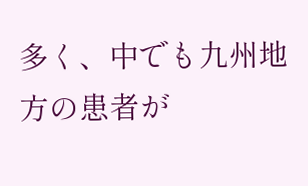多く、中でも九州地方の患者が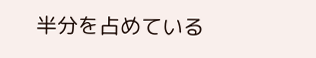半分を占めている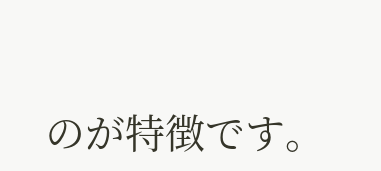のが特徴です。